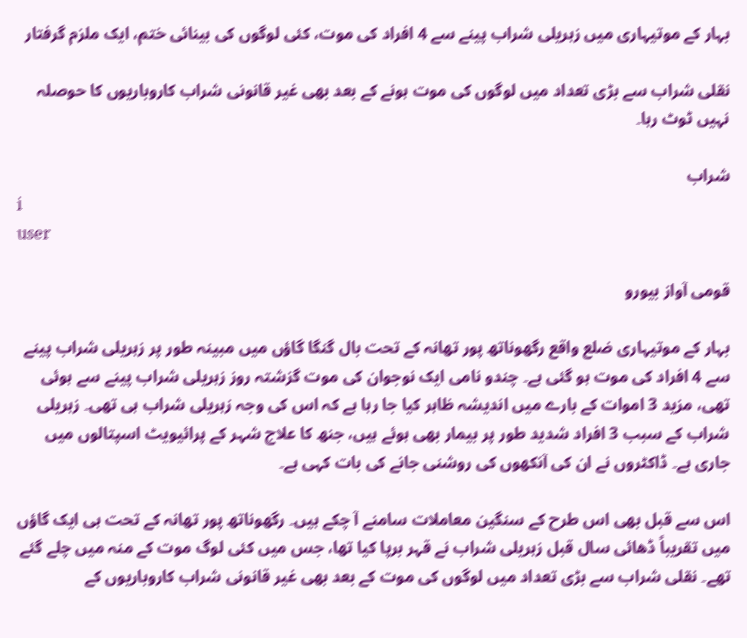بہار کے موتیہاری میں زہریلی شراب پینے سے 4 افراد کی موت، کئی لوگوں کی بینائی ختم، ایک ملزم گرفتار

نقلی شراب سے بڑی تعداد میں لوگوں کی موت ہونے کے بعد بھی غیر قانونی شراب کاروباریوں کا حوصلہ نہیں ٹوٹ رہا۔

شراب
i
user

قومی آواز بیورو

بہار کے موتیہاری ضلع واقع رگھوناتھ پور تھانہ کے تحت بال گنگا گاؤں میں مبینہ طور پر زہریلی شراب پینے سے 4 افراد کی موت ہو گئی ہے۔ چندو نامی ایک نوجوان کی موت گزشتہ روز زہریلی شراب پینے سے ہوئی تھی، مزید 3 اموات کے بارے میں اندیشہ ظاہر کیا جا رہا ہے کہ اس کی وجہ زہریلی شراب ہی تھی۔ زہریلی شراب کے سبب 3 افراد شدید طور پر بیمار بھی ہوئے ہیں، جنھ کا علاج شہر کے پرائیویٹ اسپتالوں میں جاری ہے۔ ڈاکٹروں نے ان کی آنکھوں کی روشنی جانے کی بات کہی ہے۔

اس سے قبل بھی اس طرح کے سنگین معاملات سامنے آ چکے ہیں۔ رگھوناتھ پور تھانہ کے تحت ہی ایک گاؤں میں تقریباً ڈھائی سال قبل زہریلی شراب نے قہر برپا کیا تھا، جس میں کئی لوگ موت کے منہ میں چلے گئے تھے۔ نقلی شراب سے بڑی تعداد میں لوگوں کی موت کے بعد بھی غیر قانونی شراب کاروباریوں کے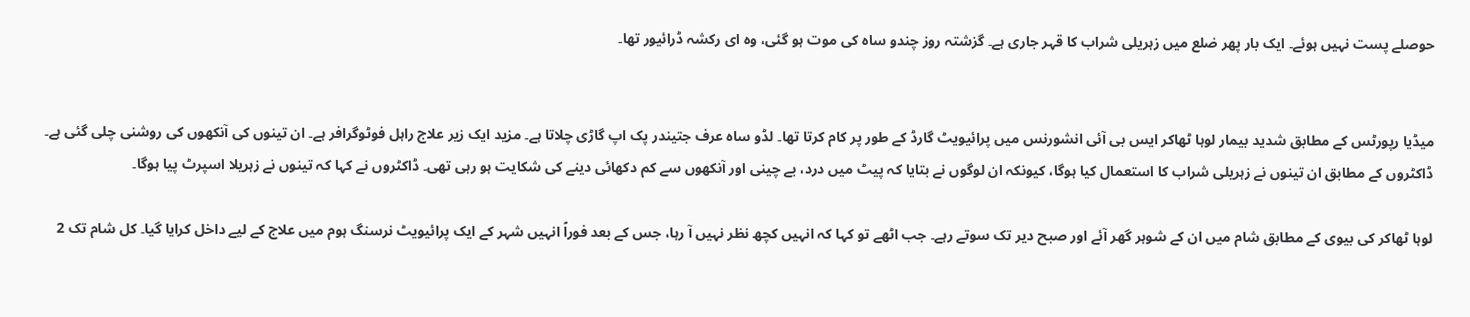حوصلے پست نہیں ہوئے۔ ایک بار پھر ضلع میں زہریلی شراب کا قہر جاری ہے۔ گزشتہ روز چندو ساہ کی موت ہو گئی، وہ ای رکشہ ڈرائیور تھا۔


میڈیا رپورٹس کے مطابق شدید بیمار لوہا ٹھاکر ایس بی آئی انشورنس میں پرائیویٹ گارڈ کے طور پر کام کرتا تھا۔ لڈو ساہ عرف جتیندر پک اپ گاڑی چلاتا ہے۔ مزید ایک زیر علاج راہل فوٹوگرافر ہے۔ ان تینوں کی آنکھوں کی روشنی چلی گئی ہے۔ ڈاکٹروں کے مطابق ان تینوں نے زہریلی شراب کا استعمال کیا ہوگا، کیونکہ ان لوگوں نے بتایا کہ پیٹ میں درد، بے چینی اور آنکھوں سے کم دکھائی دینے کی شکایت ہو رہی تھی۔ ڈاکٹروں نے کہا کہ تینوں نے زہریلا اسپرٹ پیا ہوگا۔

لوہا ٹھاکر کی بیوی کے مطابق شام میں ان کے شوہر گھر آئے اور صبح دیر تک سوتے رہے۔ جب اٹھے تو کہا کہ انہیں کچھ نظر نہیں آ رہا، جس کے بعد فوراً انہیں شہر کے ایک پرائیویٹ نرسنگ ہوم میں علاج کے لیے داخل کرایا گیا۔ کل شام تک 2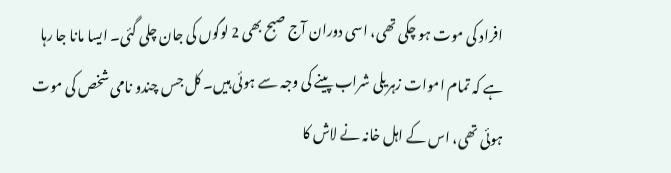افراد کی موت ہو چکی تھی، اسی دوران آج صبح بھی 2 لوگوں کی جان چلی گئی۔ ایسا مانا جا رہا ہے کہ تمام اموات زہریلی شراب پینے کی وجہ سے ہوئی ہیں۔ کل جس چندو نامی شخص کی موت ہوئی تھی، اس کے اہل خانہ نے لاش کا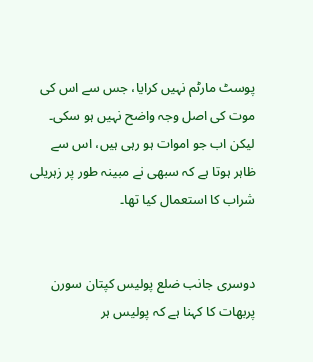پوسٹ مارٹم نہیں کرایا، جس سے اس کی موت کی اصل وجہ واضح نہیں ہو سکی۔ لیکن اب جو اموات ہو رہی ہیں، اس سے ظاہر ہوتا ہے کہ سبھی نے مبینہ طور پر زہریلی شراب کا استعمال کیا تھا۔


دوسری جانب ضلع پولیس کپتان سورن پربھات کا کہنا ہے کہ پولیس ہر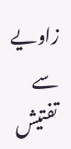زاویے سے تفتیش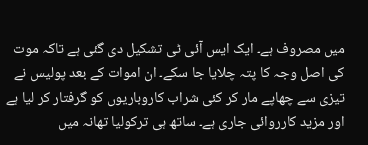میں مصروف ہے۔ ایک ایس آئی ٹی تشکیل دی گئی ہے تاکہ موت کی اصل وجہ کا پتہ چلایا جا سکے۔ ان اموات کے بعد پولیس نے تیزی سے چھاپے مار کر کئی شراب کاروباریوں کو گرفتار کر لیا ہے اور مزید کارروائی جاری ہے۔ ساتھ ہی ترکولیا تھانہ میں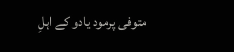متوفی پرمود یادو کے اہلِ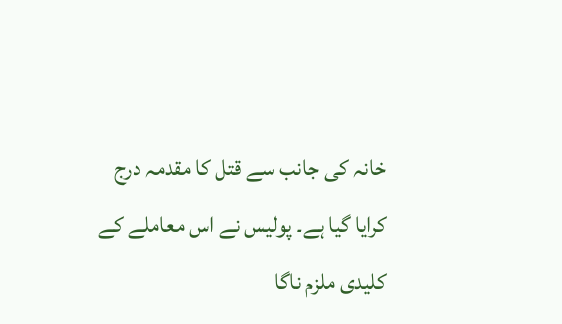خانہ کی جانب سے قتل کا مقدمہ درج کرایا گیا ہے۔ پولیس نے اس معاملے کے کلیدی ملزم ناگا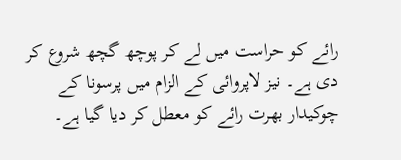رائے کو حراست میں لے کر پوچھ گچھ شروع کر دی ہے۔ نیز لاپروائی کے الزام میں پرسونا کے چوکیدار بھرت رائے کو معطل کر دیا گیا ہے۔